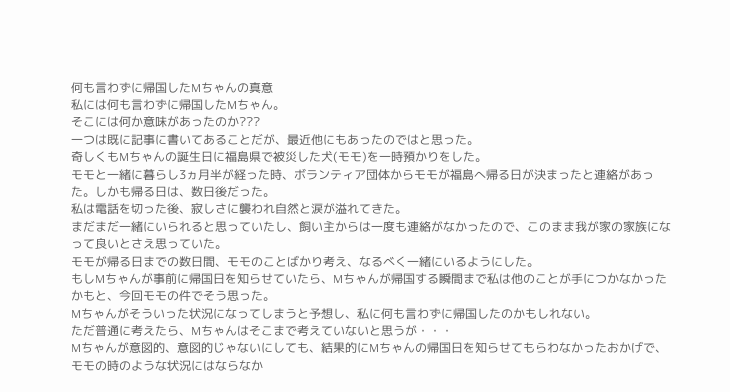何も言わずに帰国したMちゃんの真意
私には何も言わずに帰国したMちゃん。
そこには何か意味があったのか???
一つは既に記事に書いてあることだが、最近他にもあったのではと思った。
奇しくもMちゃんの誕生日に福島県で被災した犬(モモ)を一時預かりをした。
モモと一緒に暮らし3ヵ月半が経った時、ボランティア団体からモモが福島へ帰る日が決まったと連絡があった。しかも帰る日は、数日後だった。
私は電話を切った後、寂しさに襲われ自然と涙が溢れてきた。
まだまだ一緒にいられると思っていたし、飼い主からは一度も連絡がなかったので、このまま我が家の家族になって良いとさえ思っていた。
モモが帰る日までの数日間、モモのことばかり考え、なるべく一緒にいるようにした。
もしMちゃんが事前に帰国日を知らせていたら、Mちゃんが帰国する瞬間まで私は他のことが手につかなかったかもと、今回モモの件でそう思った。
Mちゃんがそういった状況になってしまうと予想し、私に何も言わずに帰国したのかもしれない。
ただ普通に考えたら、Mちゃんはそこまで考えていないと思うが・・・
Mちゃんが意図的、意図的じゃないにしても、結果的にMちゃんの帰国日を知らせてもらわなかったおかげで、モモの時のような状況にはならなか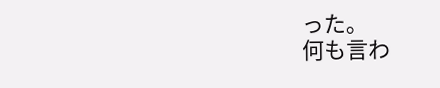った。
何も言わ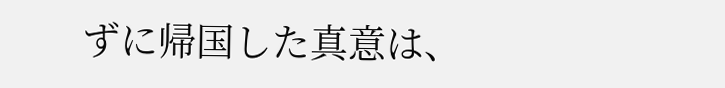ずに帰国した真意は、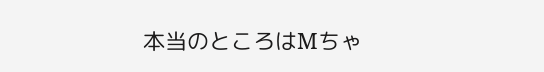本当のところはMちゃ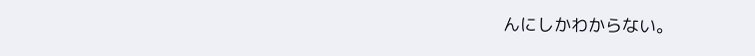んにしかわからない。